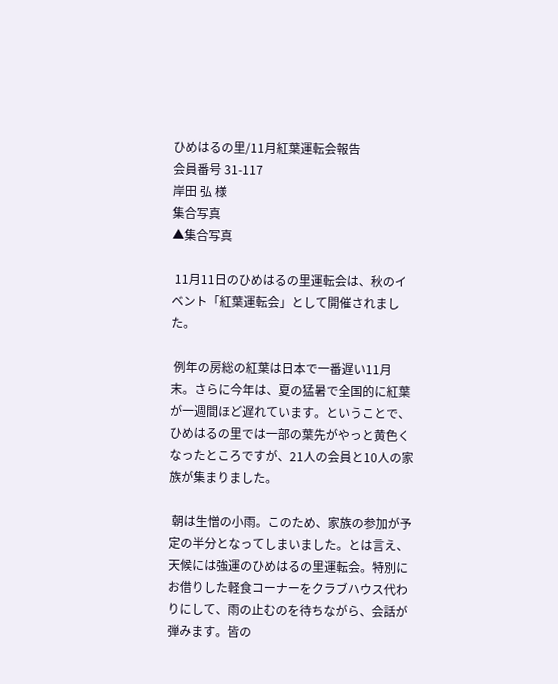ひめはるの里/11月紅葉運転会報告
会員番号 31-117
岸田 弘 様
集合写真
▲集合写真

 11月11日のひめはるの里運転会は、秋のイベント「紅葉運転会」として開催されました。

 例年の房総の紅葉は日本で一番遅い11月末。さらに今年は、夏の猛暑で全国的に紅葉が一週間ほど遅れています。ということで、ひめはるの里では一部の葉先がやっと黄色くなったところですが、21人の会員と10人の家族が集まりました。

 朝は生憎の小雨。このため、家族の参加が予定の半分となってしまいました。とは言え、天候には強運のひめはるの里運転会。特別にお借りした軽食コーナーをクラブハウス代わりにして、雨の止むのを待ちながら、会話が弾みます。皆の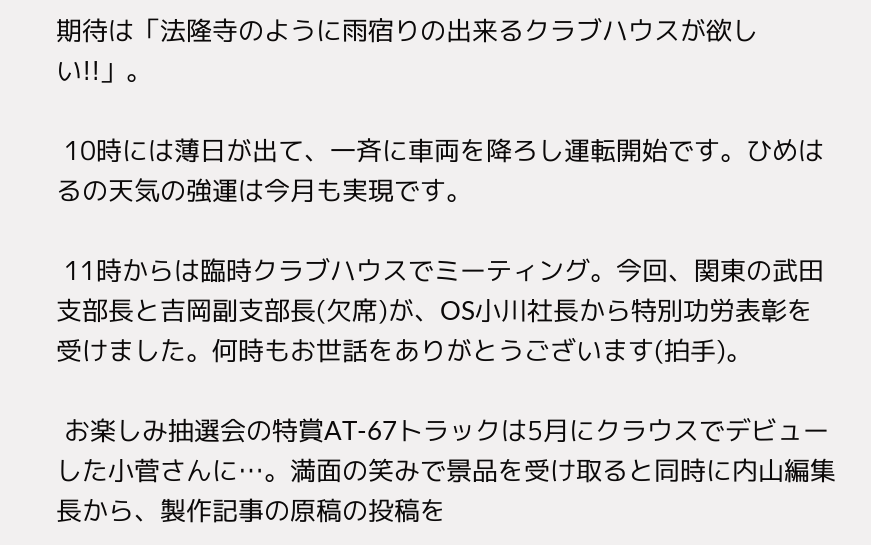期待は「法隆寺のように雨宿りの出来るクラブハウスが欲しい!!」。

 10時には薄日が出て、一斉に車両を降ろし運転開始です。ひめはるの天気の強運は今月も実現です。

 11時からは臨時クラブハウスでミーティング。今回、関東の武田支部長と吉岡副支部長(欠席)が、OS小川社長から特別功労表彰を受けました。何時もお世話をありがとうございます(拍手)。

 お楽しみ抽選会の特賞AT-67トラックは5月にクラウスでデビューした小菅さんに…。満面の笑みで景品を受け取ると同時に内山編集長から、製作記事の原稿の投稿を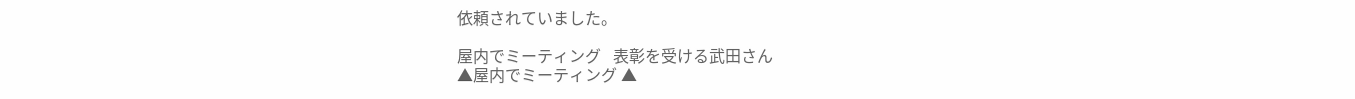依頼されていました。

屋内でミーティング   表彰を受ける武田さん
▲屋内でミーティング ▲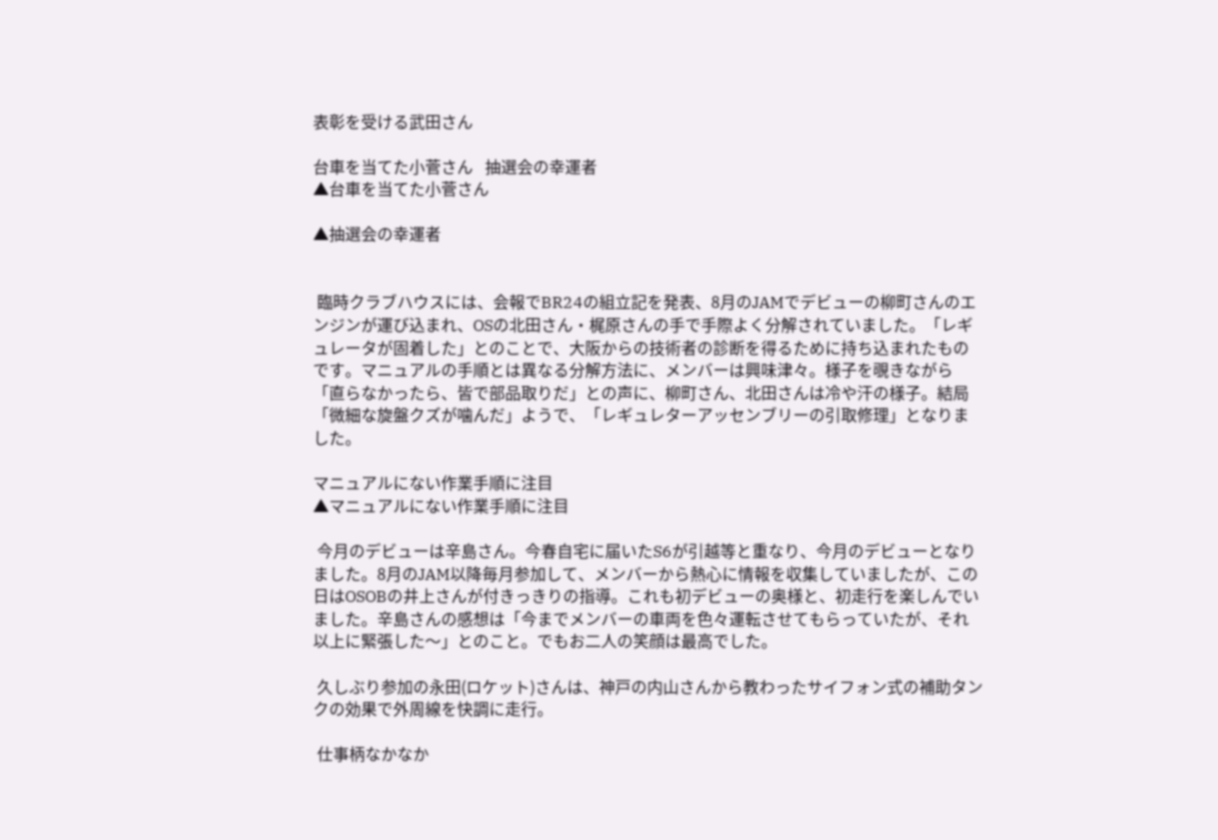表彰を受ける武田さん

台車を当てた小菅さん   抽選会の幸運者
▲台車を当てた小菅さん

▲抽選会の幸運者


 臨時クラブハウスには、会報でBR24の組立記を発表、8月のJAMでデビューの柳町さんのエンジンが運び込まれ、OSの北田さん・梶原さんの手で手際よく分解されていました。「レギュレータが固着した」とのことで、大阪からの技術者の診断を得るために持ち込まれたものです。マニュアルの手順とは異なる分解方法に、メンバーは興味津々。様子を覗きながら「直らなかったら、皆で部品取りだ」との声に、柳町さん、北田さんは冷や汗の様子。結局「微細な旋盤クズが噛んだ」ようで、「レギュレターアッセンブリーの引取修理」となりました。

マニュアルにない作業手順に注目
▲マニュアルにない作業手順に注目

 今月のデビューは辛島さん。今春自宅に届いたS6が引越等と重なり、今月のデビューとなりました。8月のJAM以降毎月参加して、メンバーから熱心に情報を収集していましたが、この日はOSOBの井上さんが付きっきりの指導。これも初デビューの奥様と、初走行を楽しんでいました。辛島さんの感想は「今までメンバーの車両を色々運転させてもらっていたが、それ以上に緊張した〜」とのこと。でもお二人の笑顔は最高でした。

 久しぶり参加の永田(ロケット)さんは、神戸の内山さんから教わったサイフォン式の補助タンクの効果で外周線を快調に走行。

 仕事柄なかなか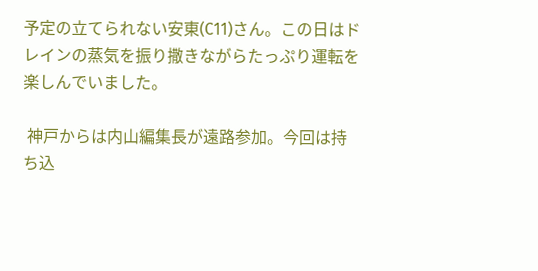予定の立てられない安東(C11)さん。この日はドレインの蒸気を振り撒きながらたっぷり運転を楽しんでいました。

 神戸からは内山編集長が遠路参加。今回は持ち込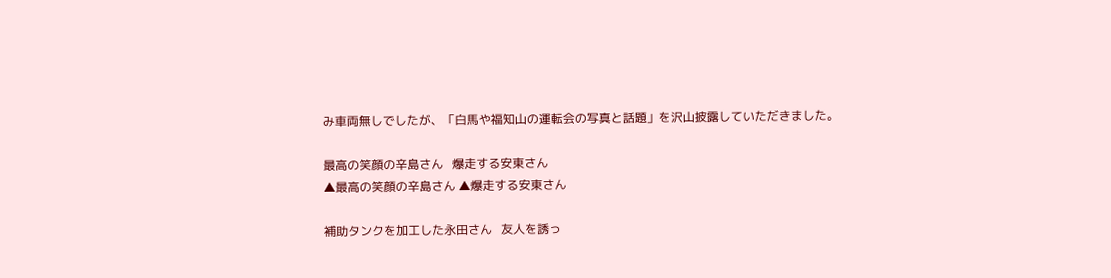み車両無しでしたが、「白馬や福知山の運転会の写真と話題」を沢山披露していただきました。

最高の笑顔の辛島さん   爆走する安東さん
▲最高の笑顔の辛島さん ▲爆走する安東さん

補助タンクを加工した永田さん   友人を誘っ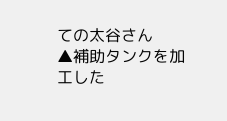ての太谷さん
▲補助タンクを加工した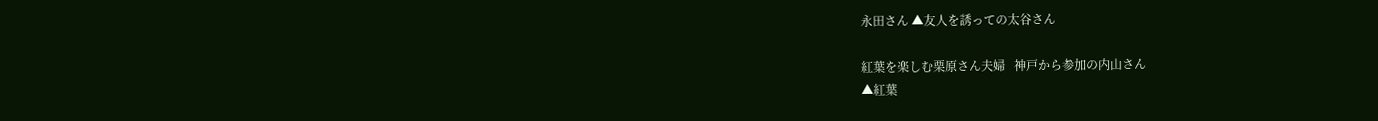永田さん ▲友人を誘っての太谷さん

紅葉を楽しむ栗原さん夫婦   神戸から参加の内山さん
▲紅葉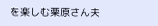を楽しむ栗原さん夫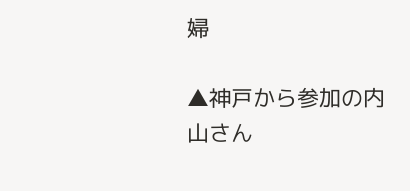婦

▲神戸から参加の内山さん